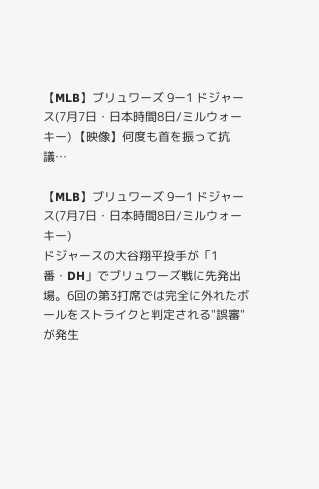【MLB】ブリュワーズ 9ー1 ドジャース(7月7日・日本時間8日/ミルウォーキー) 【映像】何度も首を振って抗議…

【MLB】ブリュワーズ 9ー1 ドジャース(7月7日・日本時間8日/ミルウォーキー)
ドジャースの大谷翔平投手が「1番・DH」でブリュワーズ戦に先発出場。6回の第3打席では完全に外れたボールをストライクと判定される"誤審"が発生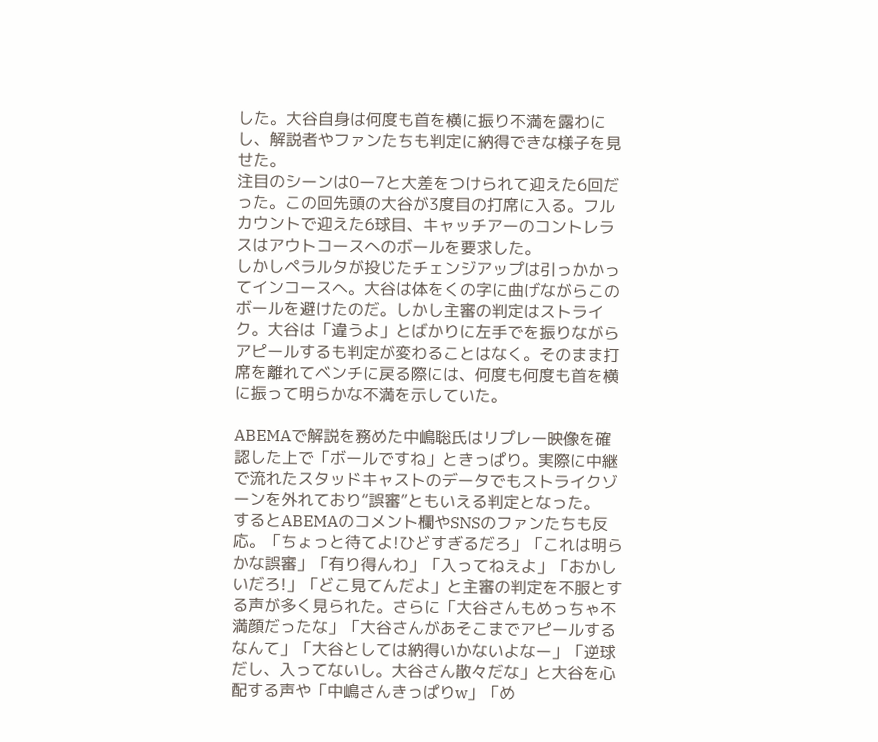した。大谷自身は何度も首を横に振り不満を露わにし、解説者やファンたちも判定に納得できな様子を見せた。
注目のシーンは0ー7と大差をつけられて迎えた6回だった。この回先頭の大谷が3度目の打席に入る。フルカウントで迎えた6球目、キャッチアーのコントレラスはアウトコースへのボールを要求した。
しかしペラルタが投じたチェンジアップは引っかかってインコースへ。大谷は体をくの字に曲げながらこのボールを避けたのだ。しかし主審の判定はストライク。大谷は「違うよ」とばかりに左手でを振りながらアピールするも判定が変わることはなく。そのまま打席を離れてベンチに戻る際には、何度も何度も首を横に振って明らかな不満を示していた。

ABEMAで解説を務めた中嶋聡氏はリプレー映像を確認した上で「ボールですね」ときっぱり。実際に中継で流れたスタッドキャストのデータでもストライクゾーンを外れており“誤審”ともいえる判定となった。
するとABEMAのコメント欄やSNSのファンたちも反応。「ちょっと待てよ!ひどすぎるだろ」「これは明らかな誤審」「有り得んわ」「入ってねえよ」「おかしいだろ!」「どこ見てんだよ」と主審の判定を不服とする声が多く見られた。さらに「大谷さんもめっちゃ不満顔だったな」「大谷さんがあそこまでアピールするなんて」「大谷としては納得いかないよなー」「逆球だし、入ってないし。大谷さん散々だな」と大谷を心配する声や「中嶋さんきっぱりw」「め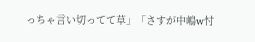っちゃ言い切ってて草」「さすが中嶋w忖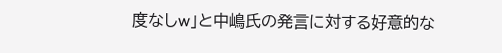度なしw」と中嶋氏の発言に対する好意的な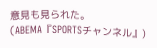意見も見られた。
(ABEMA『SPORTSチャンネル』)